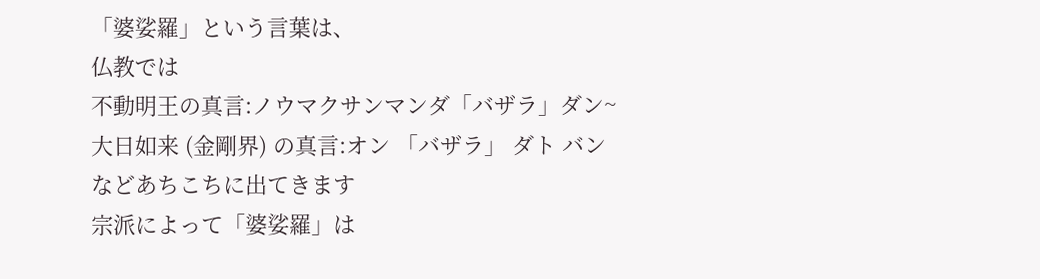「婆娑羅」という言葉は、
仏教では
不動明王の真言:ノウマクサンマンダ「バザラ」ダン~
大日如来 (金剛界) の真言:オン 「バザラ」 ダト バン
などあちこちに出てきます
宗派によって「婆娑羅」は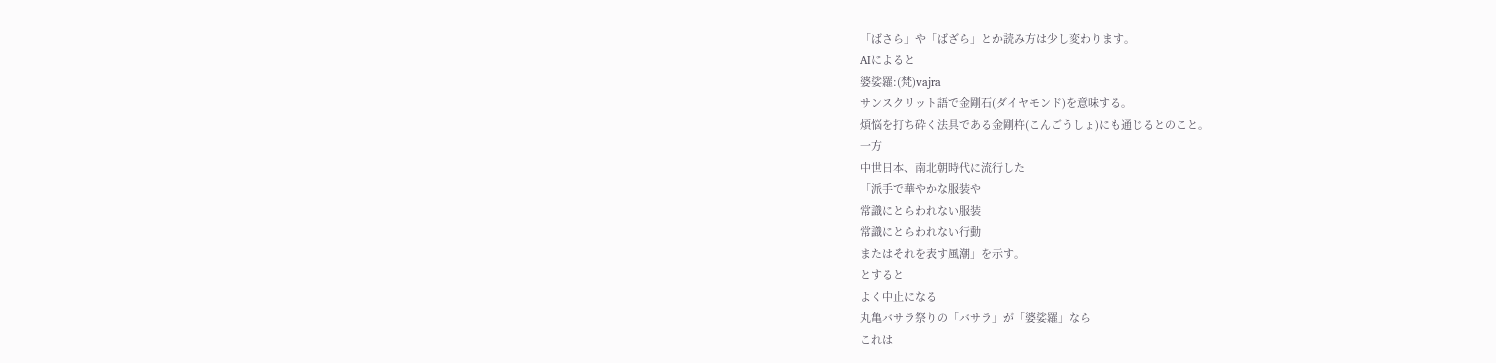「ばさら」や「ばざら」とか読み方は少し変わります。
AIによると
婆娑羅:(梵)vajra
サンスクリット語で金剛石(ダイヤモンド)を意味する。
煩悩を打ち砕く法具である金剛杵(こんごうしょ)にも通じるとのこと。
一方
中世日本、南北朝時代に流行した
「派手で華やかな服装や
常識にとらわれない服装
常識にとらわれない行動
またはそれを表す風潮」を示す。
とすると
よく中止になる
丸亀バサラ祭りの「バサラ」が「婆娑羅」なら
これは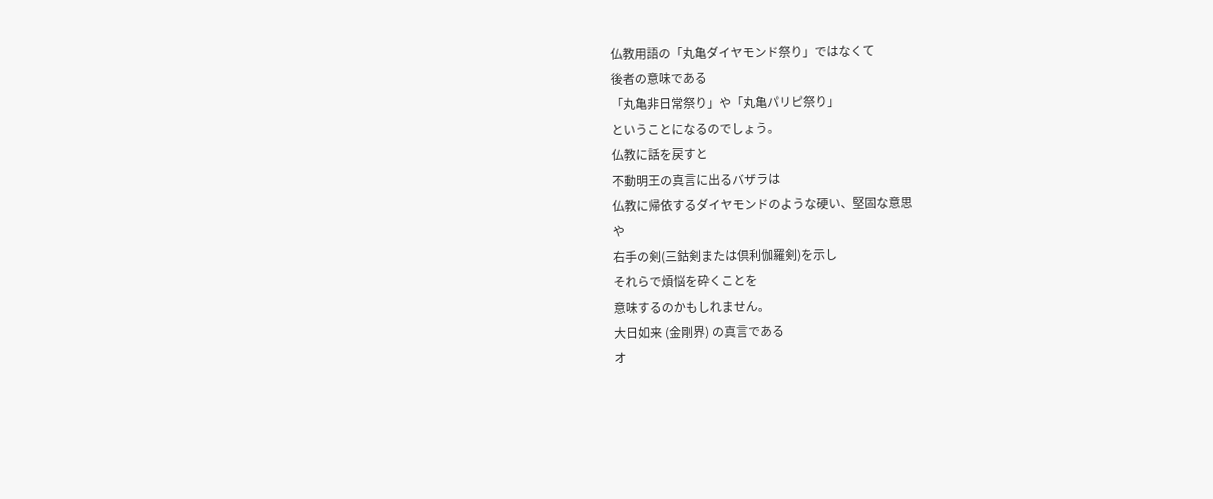仏教用語の「丸亀ダイヤモンド祭り」ではなくて
後者の意味である
「丸亀非日常祭り」や「丸亀パリピ祭り」
ということになるのでしょう。
仏教に話を戻すと
不動明王の真言に出るバザラは
仏教に帰依するダイヤモンドのような硬い、堅固な意思
や
右手の剣(三鈷剣または倶利伽羅剣)を示し
それらで煩悩を砕くことを
意味するのかもしれません。
大日如来 (金剛界) の真言である
オ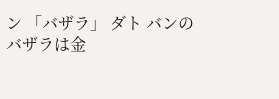ン 「バザラ」 ダト バンの
バザラは金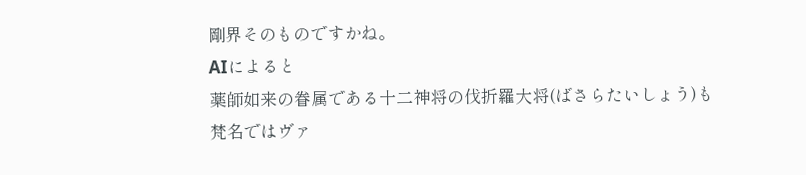剛界そのものですかね。
AIによると
薬師如来の眷属である十二神将の伐折羅大将(ばさらたいしょう)も
梵名ではヴァ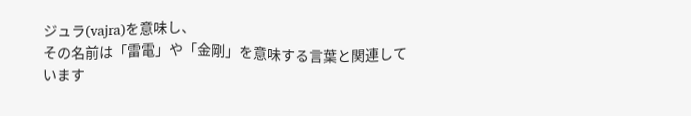ジュラ(vajra)を意味し、
その名前は「雷電」や「金剛」を意味する言葉と関連しています